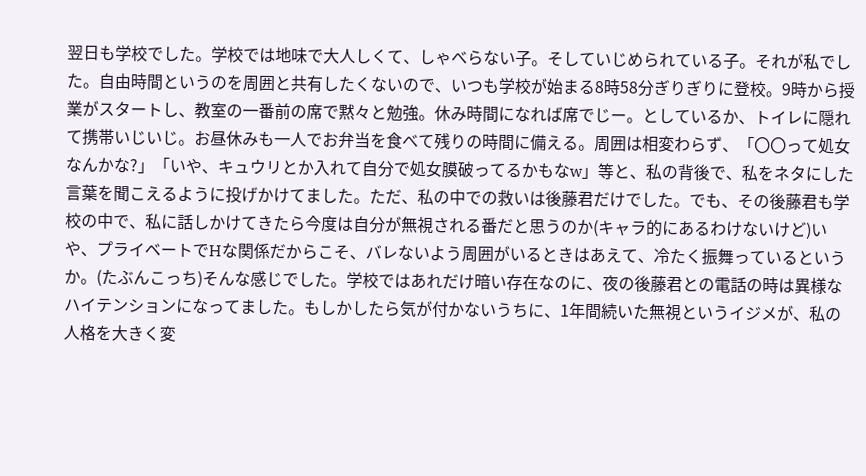翌日も学校でした。学校では地味で大人しくて、しゃべらない子。そしていじめられている子。それが私でした。自由時間というのを周囲と共有したくないので、いつも学校が始まる8時58分ぎりぎりに登校。9時から授業がスタートし、教室の一番前の席で黙々と勉強。休み時間になれば席でじー。としているか、トイレに隠れて携帯いじいじ。お昼休みも一人でお弁当を食べて残りの時間に備える。周囲は相変わらず、「〇〇って処女なんかな?」「いや、キュウリとか入れて自分で処女膜破ってるかもなw」等と、私の背後で、私をネタにした言葉を聞こえるように投げかけてました。ただ、私の中での救いは後藤君だけでした。でも、その後藤君も学校の中で、私に話しかけてきたら今度は自分が無視される番だと思うのか(キャラ的にあるわけないけど)いや、プライベートでHな関係だからこそ、バレないよう周囲がいるときはあえて、冷たく振舞っているというか。(たぶんこっち)そんな感じでした。学校ではあれだけ暗い存在なのに、夜の後藤君との電話の時は異様なハイテンションになってました。もしかしたら気が付かないうちに、1年間続いた無視というイジメが、私の人格を大きく変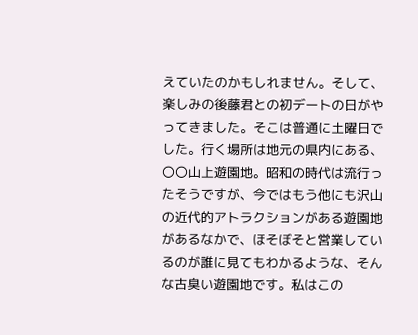えていたのかもしれません。そして、楽しみの後藤君との初デートの日がやってきました。そこは普通に土曜日でした。行く場所は地元の県内にある、〇〇山上遊園地。昭和の時代は流行ったそうですが、今ではもう他にも沢山の近代的アトラクションがある遊園地があるなかで、ほそぼそと営業しているのが誰に見てもわかるような、そんな古臭い遊園地です。私はこの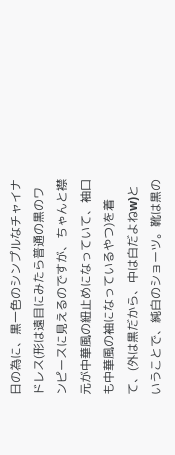日の為に、黒一色のシンプルなチャイナドレス(形は遠目にみたら普通の黒のワンピースに見えるのですが、ちゃんと襟元が中華風の紐止めになっていて、袖口も中華風の袖になっているやつ)を着て、(外は黒だから、中は白だよねw)ということで、純白のショーツ。靴は黒の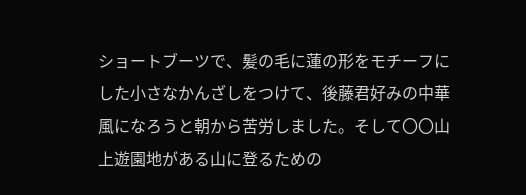ショートブーツで、髪の毛に蓮の形をモチーフにした小さなかんざしをつけて、後藤君好みの中華風になろうと朝から苦労しました。そして〇〇山上遊園地がある山に登るための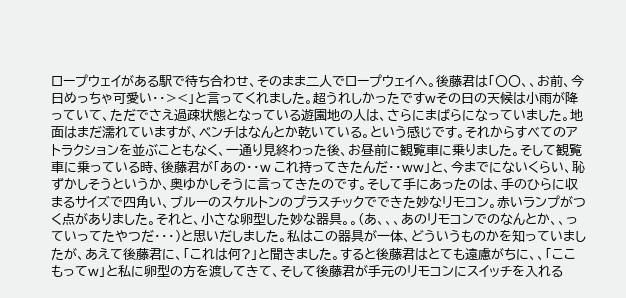ロープウェイがある駅で待ち合わせ、そのまま二人でロープウェイへ。後藤君は「〇〇、、お前、今日めっちゃ可愛い・・><」と言ってくれました。超うれしかったですwその日の天候は小雨が降っていて、ただでさえ過疎状態となっている遊園地の人は、さらにまばらになっていました。地面はまだ濡れていますが、ベンチはなんとか乾いている。という感じです。それからすべてのアトラクションを並ぶこともなく、一通り見終わった後、お昼前に観覧車に乗りました。そして観覧車に乗っている時、後藤君が「あの・・w これ持ってきたんだ・・ww」と、今までにないくらい、恥ずかしそうというか、奥ゆかしそうに言ってきたのです。そして手にあったのは、手のひらに収まるサイズで四角い、ブルーのスケルトンのプラスチックでできた妙なリモコン。赤いランプがつく点がありました。それと、小さな卵型した妙な器具。。(あ、、、あのリモコンでのなんとか、、っていってたやつだ・・・)と思いだしました。私はこの器具が一体、どういうものかを知っていましたが、あえて後藤君に、「これは何?」と聞きました。すると後藤君はとても遠慮がちに、、「ここもってw」と私に卵型の方を渡してきて、そして後藤君が手元のリモコンにスイッチを入れる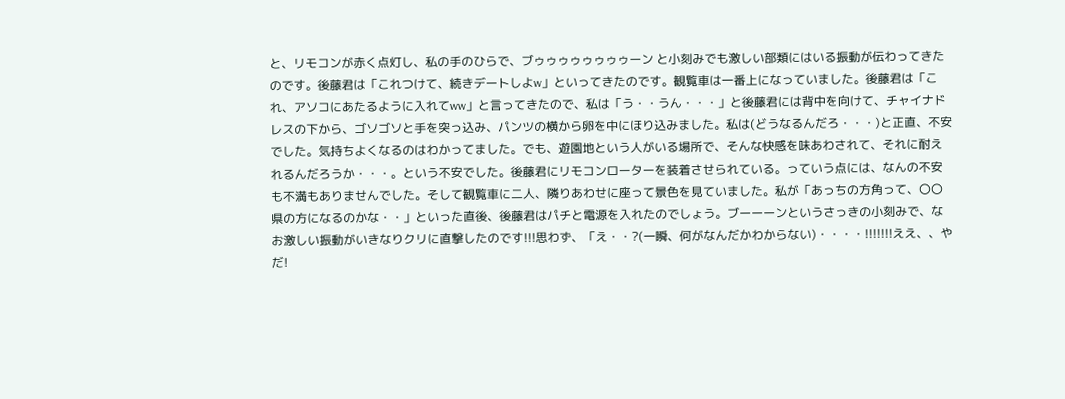と、リモコンが赤く点灯し、私の手のひらで、ブゥゥゥゥゥゥゥゥーン と小刻みでも激しい部類にはいる振動が伝わってきたのです。後藤君は「これつけて、続きデートしよw」といってきたのです。観覧車は一番上になっていました。後藤君は「これ、アソコにあたるように入れてww」と言ってきたので、私は「う・・うん・・・」と後藤君には背中を向けて、チャイナドレスの下から、ゴソゴソと手を突っ込み、パンツの横から卵を中にほり込みました。私は(どうなるんだろ・・・)と正直、不安でした。気持ちよくなるのはわかってました。でも、遊園地という人がいる場所で、そんな快感を味あわされて、それに耐えれるんだろうか・・・。という不安でした。後藤君にリモコンローターを装着させられている。っていう点には、なんの不安も不満もありませんでした。そして観覧車に二人、隣りあわせに座って景色を見ていました。私が「あっちの方角って、〇〇県の方になるのかな・・」といった直後、後藤君はパチと電源を入れたのでしょう。ブーーーンというさっきの小刻みで、なお激しい振動がいきなりクリに直撃したのです!!!思わず、「え・・?(一瞬、何がなんだかわからない)・・・・!!!!!!!ええ、、やだ!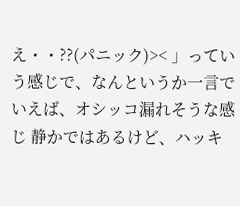え・・??(パニック)>< 」っていう感じで、なんというか一言でいえば、オシッコ漏れそうな感じ 静かではあるけど、ハッキ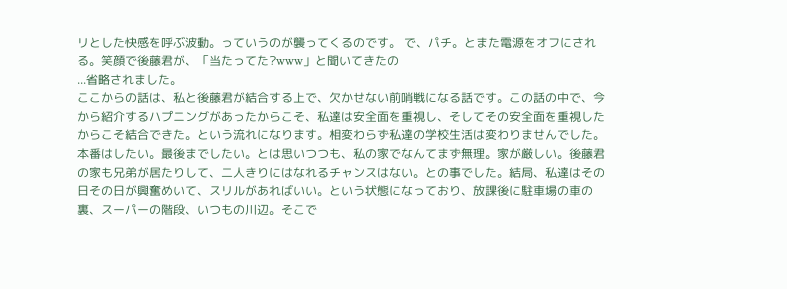リとした快感を呼ぶ波動。っていうのが襲ってくるのです。 で、パチ。とまた電源をオフにされる。笑顔で後藤君が、「当たってた?www」と聞いてきたの
...省略されました。
ここからの話は、私と後藤君が結合する上で、欠かせない前哨戦になる話です。この話の中で、今から紹介するハプニングがあったからこそ、私達は安全面を重視し、そしてその安全面を重視したからこそ結合できた。という流れになります。相変わらず私達の学校生活は変わりませんでした。本番はしたい。最後までしたい。とは思いつつも、私の家でなんてまず無理。家が厳しい。後藤君の家も兄弟が居たりして、二人きりにはなれるチャンスはない。との事でした。結局、私達はその日その日が興奮めいて、スリルがあればいい。という状態になっており、放課後に駐車場の車の裏、スーパーの階段、いつもの川辺。そこで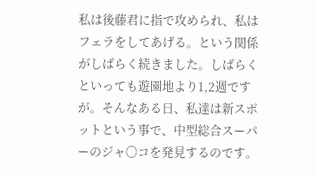私は後藤君に指で攻められ、私はフェラをしてあげる。という関係がしばらく続きました。しばらくといっても遊園地より1,2週ですが。そんなある日、私達は新スポットという事で、中型総合スーパーのジャ〇コを発見するのです。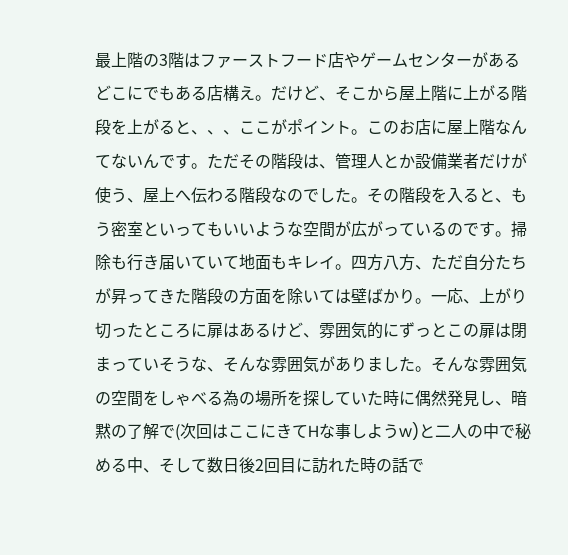最上階の3階はファーストフード店やゲームセンターがあるどこにでもある店構え。だけど、そこから屋上階に上がる階段を上がると、、、ここがポイント。このお店に屋上階なんてないんです。ただその階段は、管理人とか設備業者だけが使う、屋上へ伝わる階段なのでした。その階段を入ると、もう密室といってもいいような空間が広がっているのです。掃除も行き届いていて地面もキレイ。四方八方、ただ自分たちが昇ってきた階段の方面を除いては壁ばかり。一応、上がり切ったところに扉はあるけど、雰囲気的にずっとこの扉は閉まっていそうな、そんな雰囲気がありました。そんな雰囲気の空間をしゃべる為の場所を探していた時に偶然発見し、暗黙の了解で(次回はここにきてHな事しようw)と二人の中で秘める中、そして数日後2回目に訪れた時の話で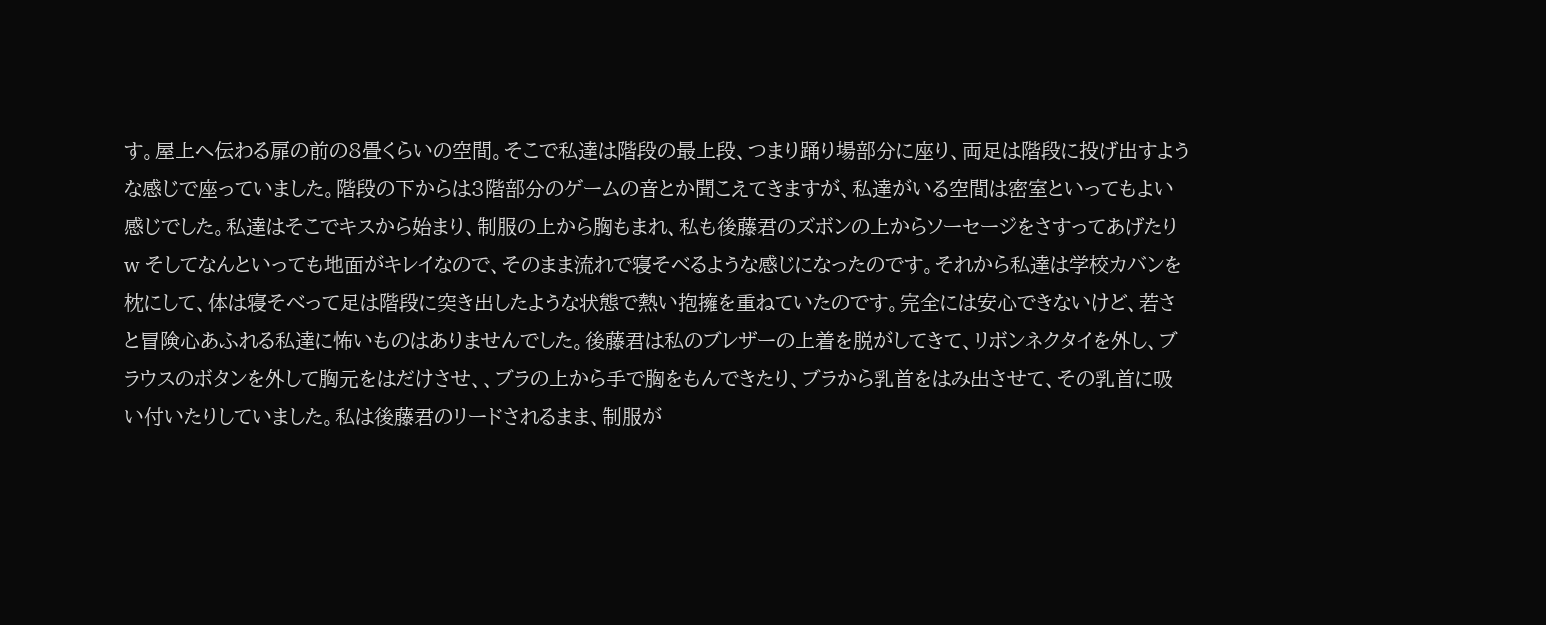す。屋上へ伝わる扉の前の8畳くらいの空間。そこで私達は階段の最上段、つまり踊り場部分に座り、両足は階段に投げ出すような感じで座っていました。階段の下からは3階部分のゲームの音とか聞こえてきますが、私達がいる空間は密室といってもよい感じでした。私達はそこでキスから始まり、制服の上から胸もまれ、私も後藤君のズボンの上からソーセージをさすってあげたりw そしてなんといっても地面がキレイなので、そのまま流れで寝そべるような感じになったのです。それから私達は学校カバンを枕にして、体は寝そべって足は階段に突き出したような状態で熱い抱擁を重ねていたのです。完全には安心できないけど、若さと冒険心あふれる私達に怖いものはありませんでした。後藤君は私のブレザーの上着を脱がしてきて、リボンネクタイを外し、ブラウスのボタンを外して胸元をはだけさせ、、ブラの上から手で胸をもんできたり、ブラから乳首をはみ出させて、その乳首に吸い付いたりしていました。私は後藤君のリードされるまま、制服が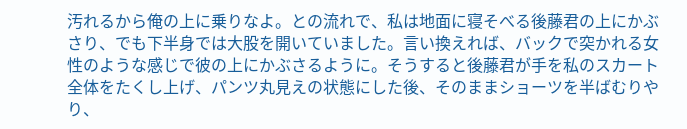汚れるから俺の上に乗りなよ。との流れで、私は地面に寝そべる後藤君の上にかぶさり、でも下半身では大股を開いていました。言い換えれば、バックで突かれる女性のような感じで彼の上にかぶさるように。そうすると後藤君が手を私のスカート全体をたくし上げ、パンツ丸見えの状態にした後、そのままショーツを半ばむりやり、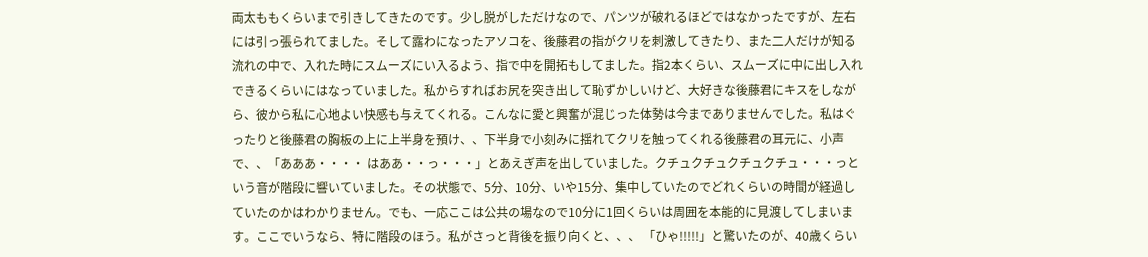両太ももくらいまで引きしてきたのです。少し脱がしただけなので、パンツが破れるほどではなかったですが、左右には引っ張られてました。そして露わになったアソコを、後藤君の指がクリを刺激してきたり、また二人だけが知る流れの中で、入れた時にスムーズにい入るよう、指で中を開拓もしてました。指2本くらい、スムーズに中に出し入れできるくらいにはなっていました。私からすればお尻を突き出して恥ずかしいけど、大好きな後藤君にキスをしながら、彼から私に心地よい快感も与えてくれる。こんなに愛と興奮が混じった体勢は今までありませんでした。私はぐったりと後藤君の胸板の上に上半身を預け、、下半身で小刻みに揺れてクリを触ってくれる後藤君の耳元に、小声で、、「あああ・・・・ はああ・・っ・・・」とあえぎ声を出していました。クチュクチュクチュクチュ・・・っという音が階段に響いていました。その状態で、5分、10分、いや15分、集中していたのでどれくらいの時間が経過していたのかはわかりません。でも、一応ここは公共の場なので10分に1回くらいは周囲を本能的に見渡してしまいます。ここでいうなら、特に階段のほう。私がさっと背後を振り向くと、、、 「ひゃ!!!!!」と驚いたのが、40歳くらい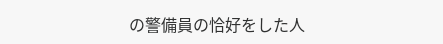の警備員の恰好をした人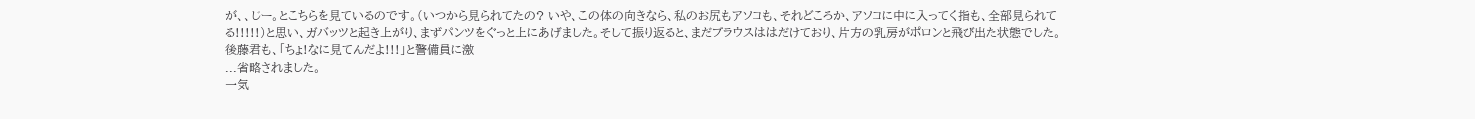が、、じー。とこちらを見ているのです。(いつから見られてたの? いや、この体の向きなら、私のお尻もアソコも、それどころか、アソコに中に入ってく指も、全部見られてる!!!!!)と思い、ガバッツと起き上がり、まずパンツをぐっと上にあげました。そして振り返ると、まだブラウスははだけており、片方の乳房がポロンと飛び出た状態でした。後藤君も、「ちょ!なに見てんだよ!!!」と警備員に激
...省略されました。
一気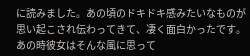に読みました。あの頃のドキドキ感みたいなものが思い起こされ伝わってきて、凄く面白かったです。あの時彼女はそんな風に思って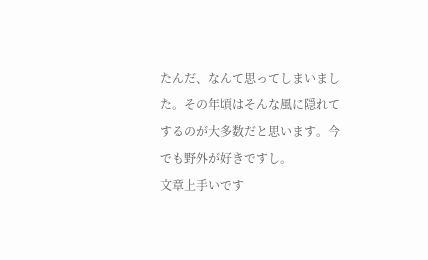たんだ、なんて思ってしまいました。その年頃はそんな風に隠れてするのが大多数だと思います。今でも野外が好きですし。
文章上手いです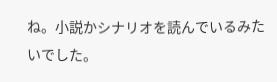ね。小説かシナリオを読んでいるみたいでした。